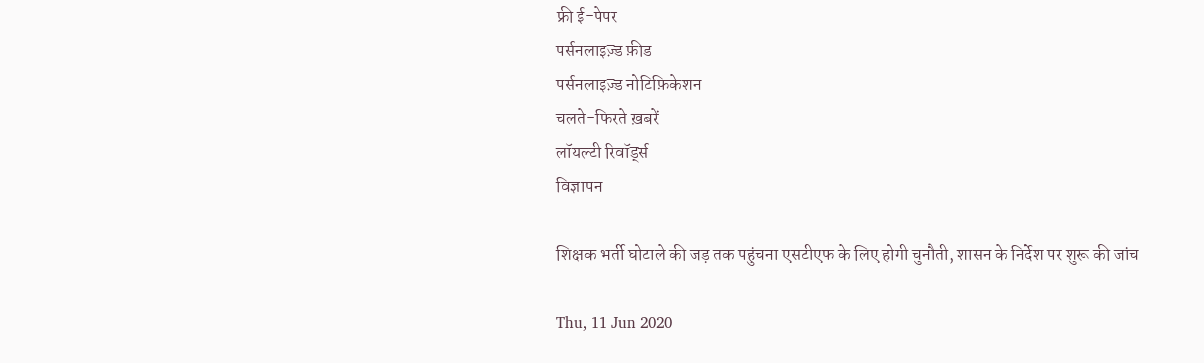फ्री ई-पेपर
पर्सनलाइज़्ड फ़ीड
पर्सनलाइज़्ड नोटिफ़िकेशन
चलते-फिरते ख़बरें
लॉयल्टी रिवॉर्ड्स
विज्ञापन

शिक्षक भर्ती घोटाले की जड़ तक पहुंचना एसटीएफ के लिए होगी चुनौती, शासन के निर्देश पर शुरू की जांच

Thu, 11 Jun 2020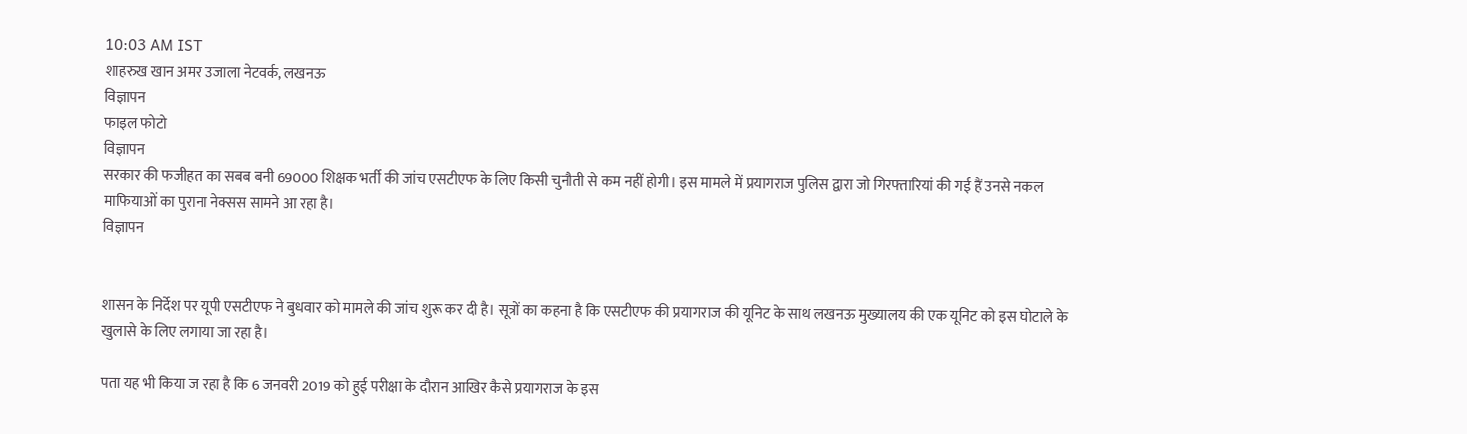10:03 AM IST
शाहरुख खान अमर उजाला नेटवर्क, लखनऊ
विज्ञापन
फाइल फोटो
विज्ञापन
सरकार की फजीहत का सबब बनी 69000 शिक्षक भर्ती की जांच एसटीएफ के लिए किसी चुनौती से कम नहीं होगी। इस मामले में प्रयागराज पुलिस द्वारा जो गिरफ्तारियां की गई हैं उनसे नकल माफियाओं का पुराना नेक्सस सामने आ रहा है।
विज्ञापन


शासन के निर्देश पर यूपी एसटीएफ ने बुधवार को मामले की जांच शुरू कर दी है। सूत्रों का कहना है कि एसटीएफ की प्रयागराज की यूनिट के साथ लखनऊ मुख्यालय की एक यूनिट को इस घोटाले के खुलासे के लिए लगाया जा रहा है।

पता यह भी किया ज रहा है कि 6 जनवरी 2019 को हुई परीक्षा के दौरान आखिर कैसे प्रयागराज के इस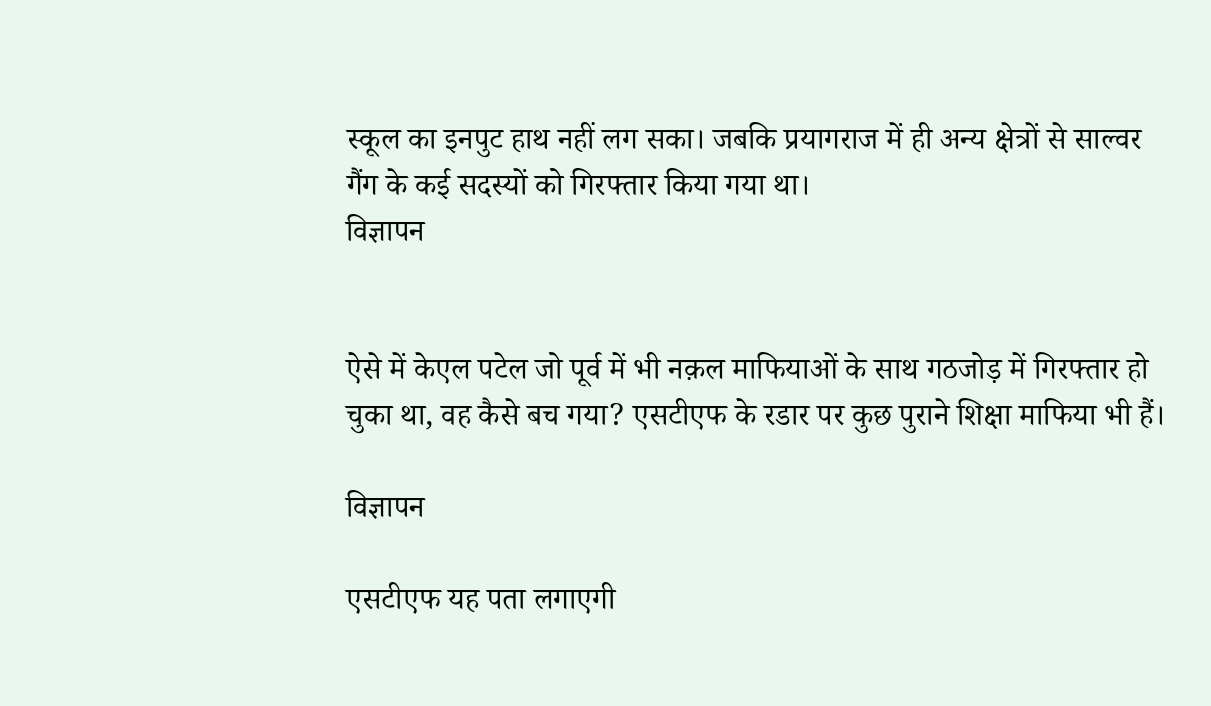स्कूल का इनपुट हाथ नहीं लग सका। जबकि प्रयागराज में ही अन्य क्षेत्रों से साल्वर गैंग के कई सदस्यों को गिरफ्तार किया गया था।
विज्ञापन


ऐसे में केएल पटेल जो पूर्व में भी नक़ल माफियाओं के साथ गठजोड़ में गिरफ्तार हो चुका था, वह कैसे बच गया? एसटीएफ के रडार पर कुछ पुराने शिक्षा माफिया भी हैं।

विज्ञापन

एसटीएफ यह पता लगाएगी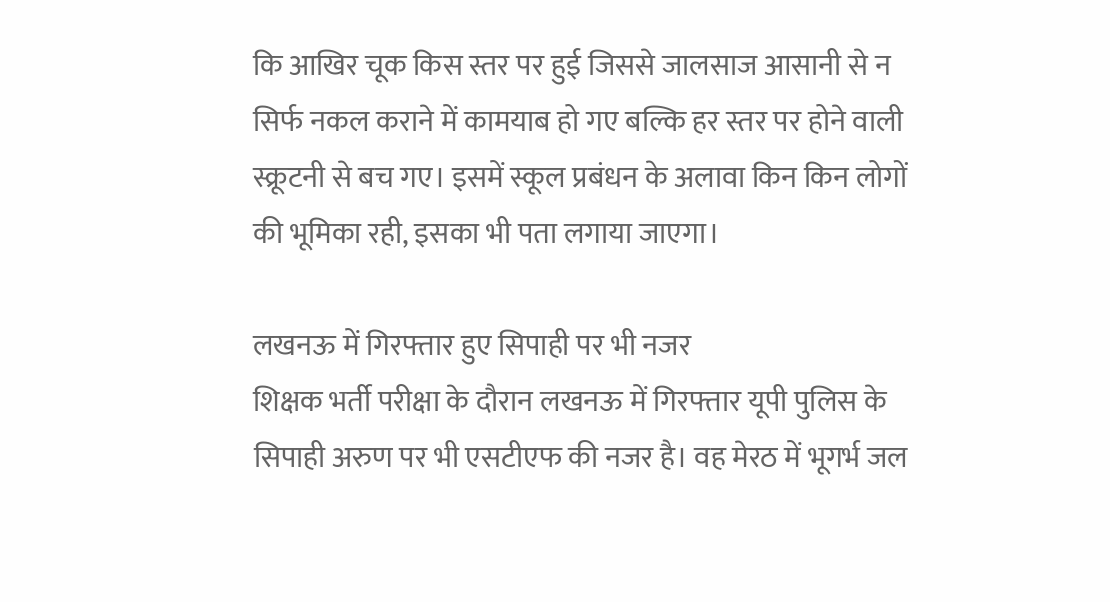कि आखिर चूक किस स्तर पर हुई जिससे जालसाज आसानी से न सिर्फ नकल कराने में कामयाब हो गए बल्कि हर स्तर पर होने वाली स्क्रूटनी से बच गए। इसमें स्कूल प्रबंधन के अलावा किन किन लोगों की भूमिका रही, इसका भी पता लगाया जाएगा।

लखनऊ में गिरफ्तार हुए सिपाही पर भी नजर
शिक्षक भर्ती परीक्षा के दौरान लखनऊ में गिरफ्तार यूपी पुलिस के सिपाही अरुण पर भी एसटीएफ की नजर है। वह मेरठ में भूगर्भ जल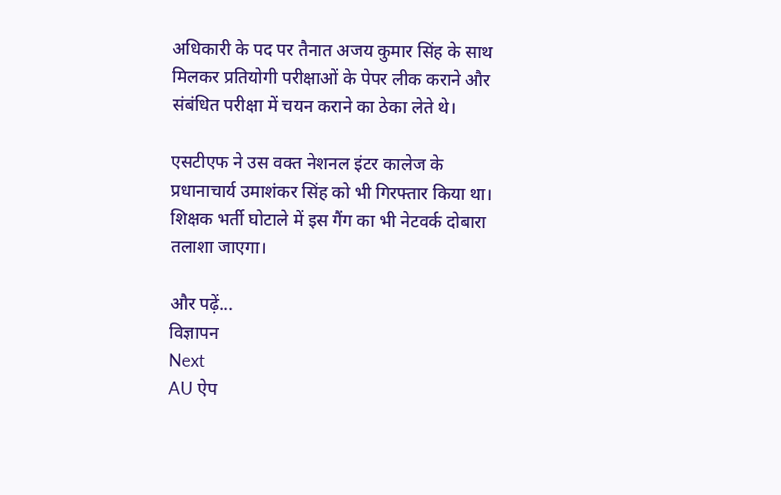अधिकारी के पद पर तैनात अजय कुमार सिंह के साथ मिलकर प्रतियोगी परीक्षाओं के पेपर लीक कराने और संबंधित परीक्षा में चयन कराने का ठेका लेते थे।

एसटीएफ ने उस वक्त नेशनल इंटर कालेज के प्रधानाचार्य उमाशंकर सिंह को भी गिरफ्तार किया था। शिक्षक भर्ती घोटाले में इस गैंग का भी नेटवर्क दोबारा तलाशा जाएगा।

और पढ़ें...
विज्ञापन
Next
AU ऐप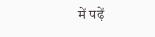में पढ़ें